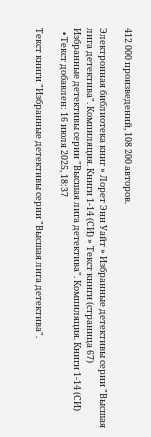412 000 произведений, 108 200 авторов.

Электронная библиотека книг » Лорет Энн Уайт » Избранные детективы серии "Высшая лига детектива". Компиляция. Книги 1-14 (СИ) » Текст книги (страница 67)
Избранные детективы серии "Высшая лига детектива". Компиляция. Книги 1-14 (СИ)
  • Текст добавлен: 16 июля 2025, 18:37

Текст книги "Избранные детективы серии "Высшая лига детектива".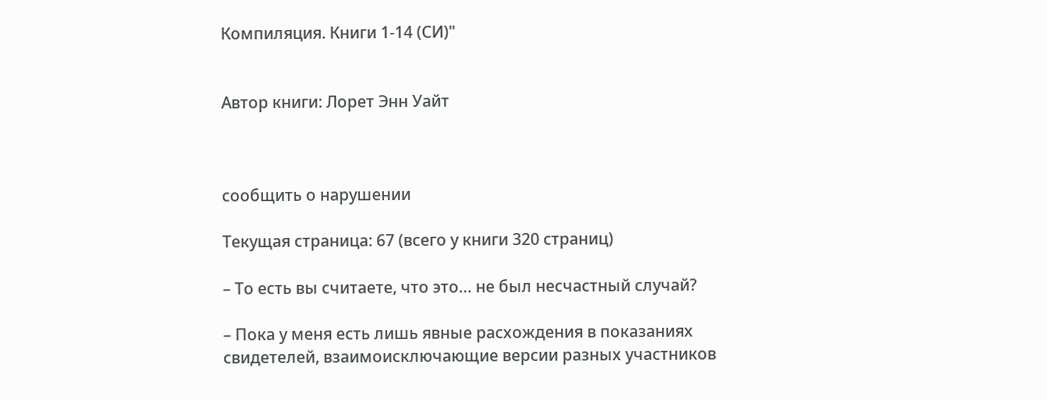Компиляция. Книги 1-14 (СИ)"


Автор книги: Лорет Энн Уайт



сообщить о нарушении

Текущая страница: 67 (всего у книги 320 страниц)

– То есть вы считаете, что это… не был несчастный случай?

– Пока у меня есть лишь явные расхождения в показаниях свидетелей, взаимоисключающие версии разных участников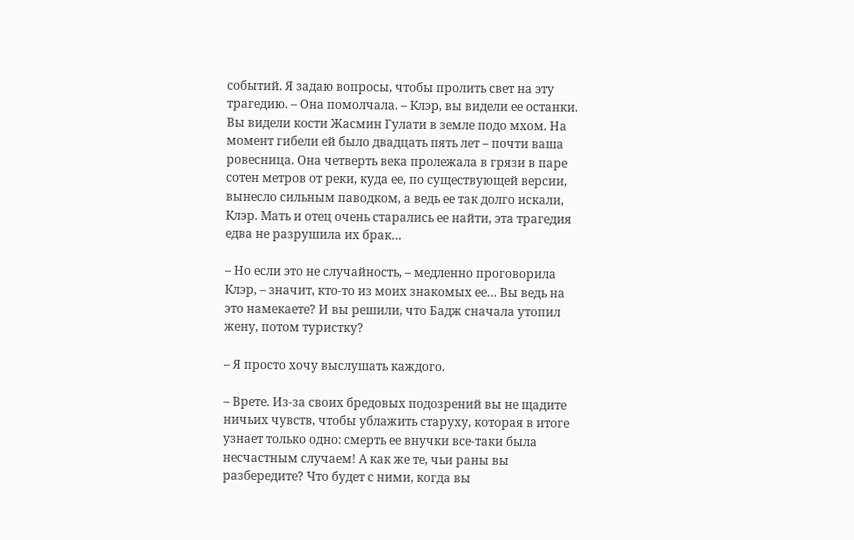событий. Я задаю вопросы, чтобы пролить свет на эту трагедию. – Она помолчала. – Клэр, вы видели ее останки. Вы видели кости Жасмин Гулати в земле подо мхом. На момент гибели ей было двадцать пять лет – почти ваша ровесница. Она четверть века пролежала в грязи в паре сотен метров от реки, куда ее, по существующей версии, вынесло сильным паводком, а ведь ее так долго искали, Клэр. Мать и отец очень старались ее найти, эта трагедия едва не разрушила их брак…

– Но если это не случайность, – медленно проговорила Клэр, – значит, кто-то из моих знакомых ее… Вы ведь на это намекаете? И вы решили, что Бадж сначала утопил жену, потом туристку?

– Я просто хочу выслушать каждого.

– Врете. Из-за своих бредовых подозрений вы не щадите ничьих чувств, чтобы ублажить старуху, которая в итоге узнает только одно: смерть ее внучки все-таки была несчастным случаем! А как же те, чьи раны вы разбередите? Что будет с ними, когда вы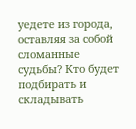уедете из города, оставляя за собой сломанные судьбы? Кто будет подбирать и складывать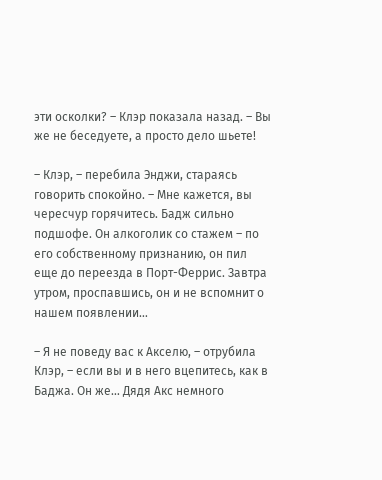эти осколки? – Клэр показала назад. – Вы же не беседуете, а просто дело шьете!

– Клэр, – перебила Энджи, стараясь говорить спокойно. – Мне кажется, вы чересчур горячитесь. Бадж сильно подшофе. Он алкоголик со стажем – по его собственному признанию, он пил еще до переезда в Порт-Феррис. Завтра утром, проспавшись, он и не вспомнит о нашем появлении…

– Я не поведу вас к Акселю, – отрубила Клэр, – если вы и в него вцепитесь, как в Баджа. Он же… Дядя Акс немного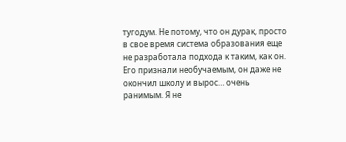тугодум. Не потому, что он дурак, просто в свое время система образования еще не разработала подхода к таким, как он. Его признали необучаемым, он даже не окончил школу и вырос… очень ранимым. Я не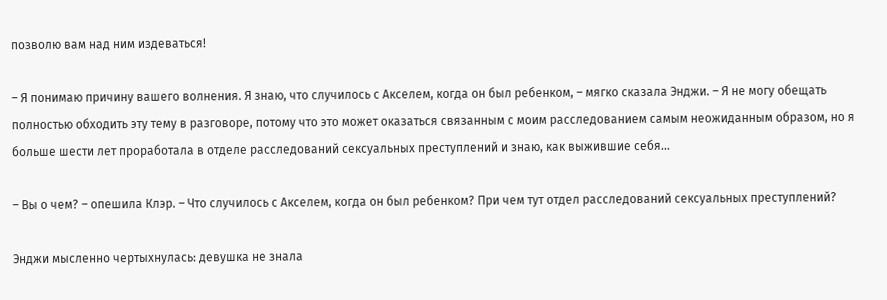позволю вам над ним издеваться!

– Я понимаю причину вашего волнения. Я знаю, что случилось с Акселем, когда он был ребенком, – мягко сказала Энджи. – Я не могу обещать полностью обходить эту тему в разговоре, потому что это может оказаться связанным с моим расследованием самым неожиданным образом, но я больше шести лет проработала в отделе расследований сексуальных преступлений и знаю, как выжившие себя…

– Вы о чем? – опешила Клэр. – Что случилось с Акселем, когда он был ребенком? При чем тут отдел расследований сексуальных преступлений?

Энджи мысленно чертыхнулась: девушка не знала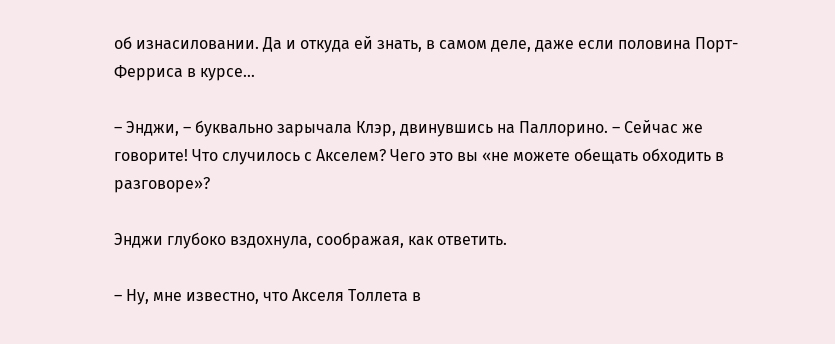об изнасиловании. Да и откуда ей знать, в самом деле, даже если половина Порт-Ферриса в курсе…

– Энджи, – буквально зарычала Клэр, двинувшись на Паллорино. – Сейчас же говорите! Что случилось с Акселем? Чего это вы «не можете обещать обходить в разговоре»?

Энджи глубоко вздохнула, соображая, как ответить.

– Ну, мне известно, что Акселя Толлета в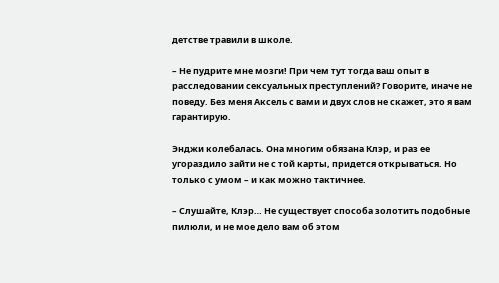детстве травили в школе.

– Не пудрите мне мозги! При чем тут тогда ваш опыт в расследовании сексуальных преступлений? Говорите, иначе не поведу. Без меня Аксель с вами и двух слов не скажет, это я вам гарантирую.

Энджи колебалась. Она многим обязана Клэр, и раз ее угораздило зайти не с той карты, придется открываться. Но только с умом – и как можно тактичнее.

– Слушайте, Клэр… Не существует способа золотить подобные пилюли, и не мое дело вам об этом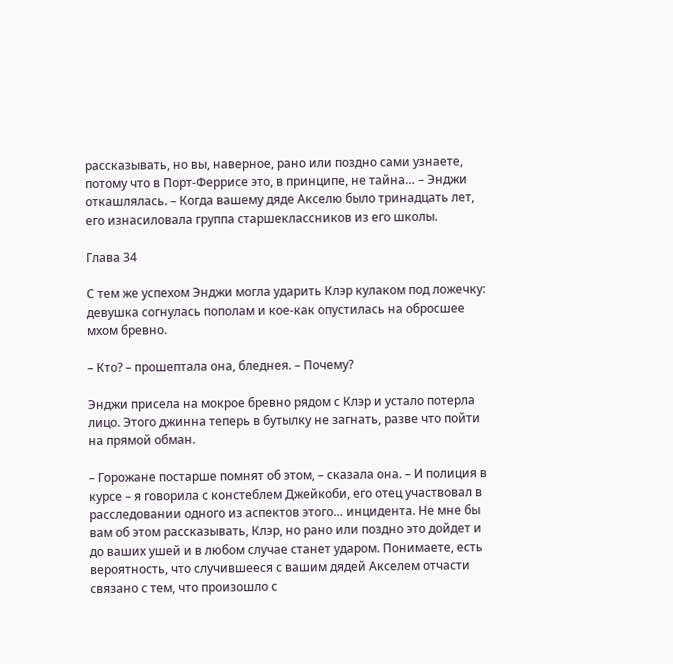рассказывать, но вы, наверное, рано или поздно сами узнаете, потому что в Порт-Феррисе это, в принципе, не тайна… – Энджи откашлялась. – Когда вашему дяде Акселю было тринадцать лет, его изнасиловала группа старшеклассников из его школы.

Глава 34

С тем же успехом Энджи могла ударить Клэр кулаком под ложечку: девушка согнулась пополам и кое-как опустилась на обросшее мхом бревно.

– Кто? – прошептала она, бледнея. – Почему?

Энджи присела на мокрое бревно рядом с Клэр и устало потерла лицо. Этого джинна теперь в бутылку не загнать, разве что пойти на прямой обман.

– Горожане постарше помнят об этом, – сказала она. – И полиция в курсе – я говорила с констеблем Джейкоби, его отец участвовал в расследовании одного из аспектов этого… инцидента. Не мне бы вам об этом рассказывать, Клэр, но рано или поздно это дойдет и до ваших ушей и в любом случае станет ударом. Понимаете, есть вероятность, что случившееся с вашим дядей Акселем отчасти связано с тем, что произошло с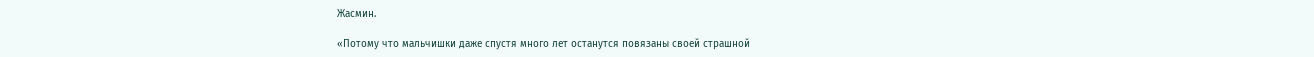Жасмин.

«Потому что мальчишки даже спустя много лет останутся повязаны своей страшной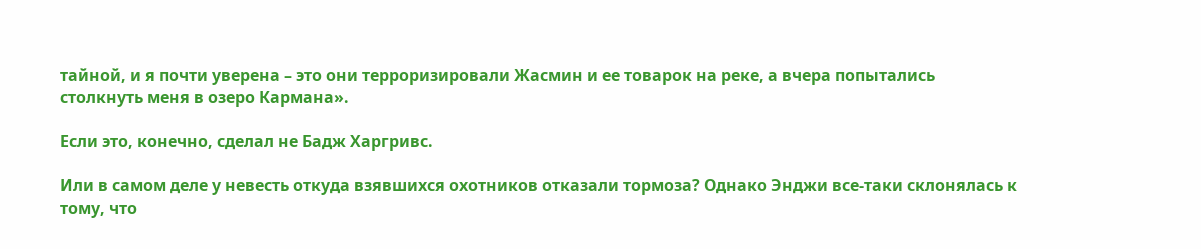тайной, и я почти уверена – это они терроризировали Жасмин и ее товарок на реке, а вчера попытались столкнуть меня в озеро Кармана».

Если это, конечно, сделал не Бадж Харгривс.

Или в самом деле у невесть откуда взявшихся охотников отказали тормоза? Однако Энджи все-таки склонялась к тому, что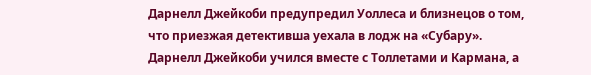Дарнелл Джейкоби предупредил Уоллеса и близнецов о том, что приезжая детективша уехала в лодж на «Субару». Дарнелл Джейкоби учился вместе с Толлетами и Кармана, а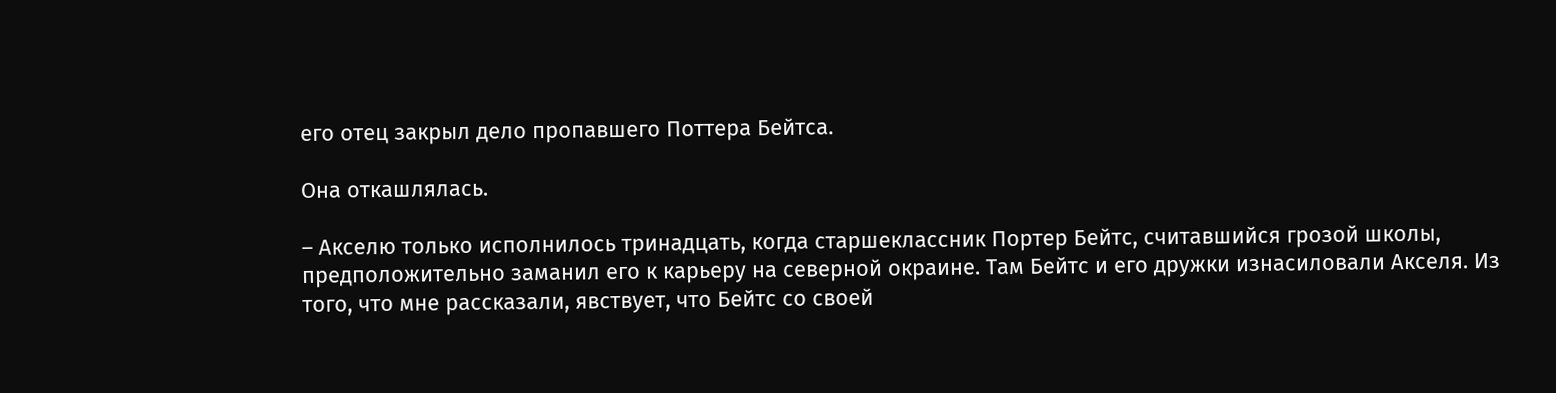его отец закрыл дело пропавшего Поттера Бейтса.

Она откашлялась.

– Акселю только исполнилось тринадцать, когда старшеклассник Портер Бейтс, считавшийся грозой школы, предположительно заманил его к карьеру на северной окраине. Там Бейтс и его дружки изнасиловали Акселя. Из того, что мне рассказали, явствует, что Бейтс со своей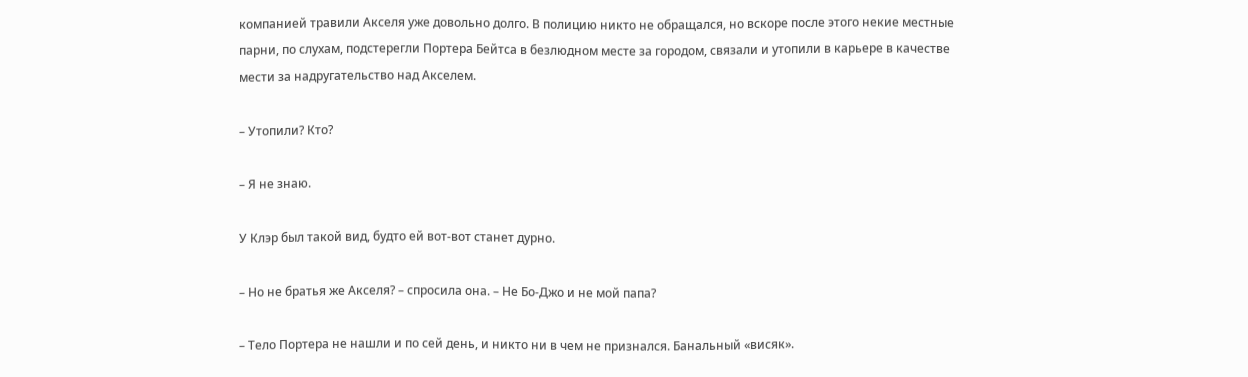компанией травили Акселя уже довольно долго. В полицию никто не обращался, но вскоре после этого некие местные парни, по слухам, подстерегли Портера Бейтса в безлюдном месте за городом, связали и утопили в карьере в качестве мести за надругательство над Акселем.

– Утопили? Кто?

– Я не знаю.

У Клэр был такой вид, будто ей вот-вот станет дурно.

– Но не братья же Акселя? – спросила она. – Не Бо-Джо и не мой папа?

– Тело Портера не нашли и по сей день, и никто ни в чем не признался. Банальный «висяк».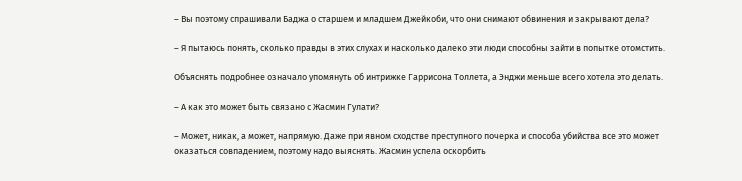– Вы поэтому спрашивали Баджа о старшем и младшем Джейкоби, что они снимают обвинения и закрывают дела?

– Я пытаюсь понять, сколько правды в этих слухах и насколько далеко эти люди способны зайти в попытке отомстить.

Объяснять подробнее означало упомянуть об интрижке Гаррисона Толлета, а Энджи меньше всего хотела это делать.

– А как это может быть связано с Жасмин Гулати?

– Может, никак, а может, напрямую. Даже при явном сходстве преступного почерка и способа убийства все это может оказаться совпадением, поэтому надо выяснять. Жасмин успела оскорбить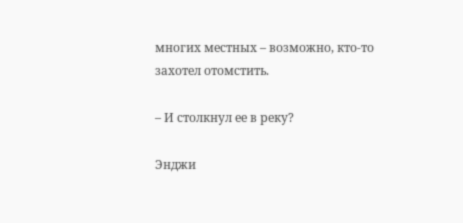многих местных – возможно, кто-то захотел отомстить.

– И столкнул ее в реку?

Энджи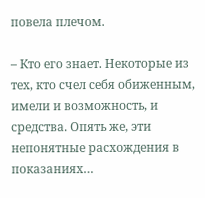повела плечом.

– Кто его знает. Некоторые из тех, кто счел себя обиженным, имели и возможность, и средства. Опять же, эти непонятные расхождения в показаниях…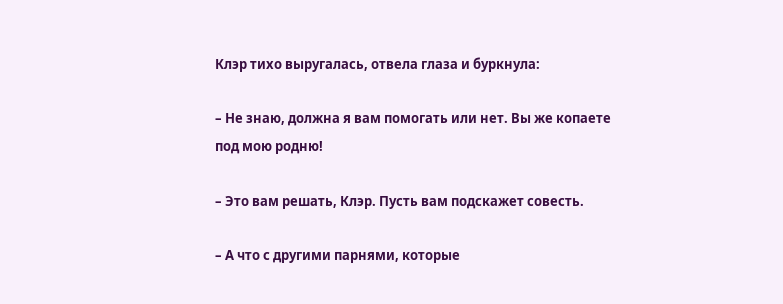Клэр тихо выругалась, отвела глаза и буркнула:

– Не знаю, должна я вам помогать или нет. Вы же копаете под мою родню!

– Это вам решать, Клэр. Пусть вам подскажет совесть.

– А что с другими парнями, которые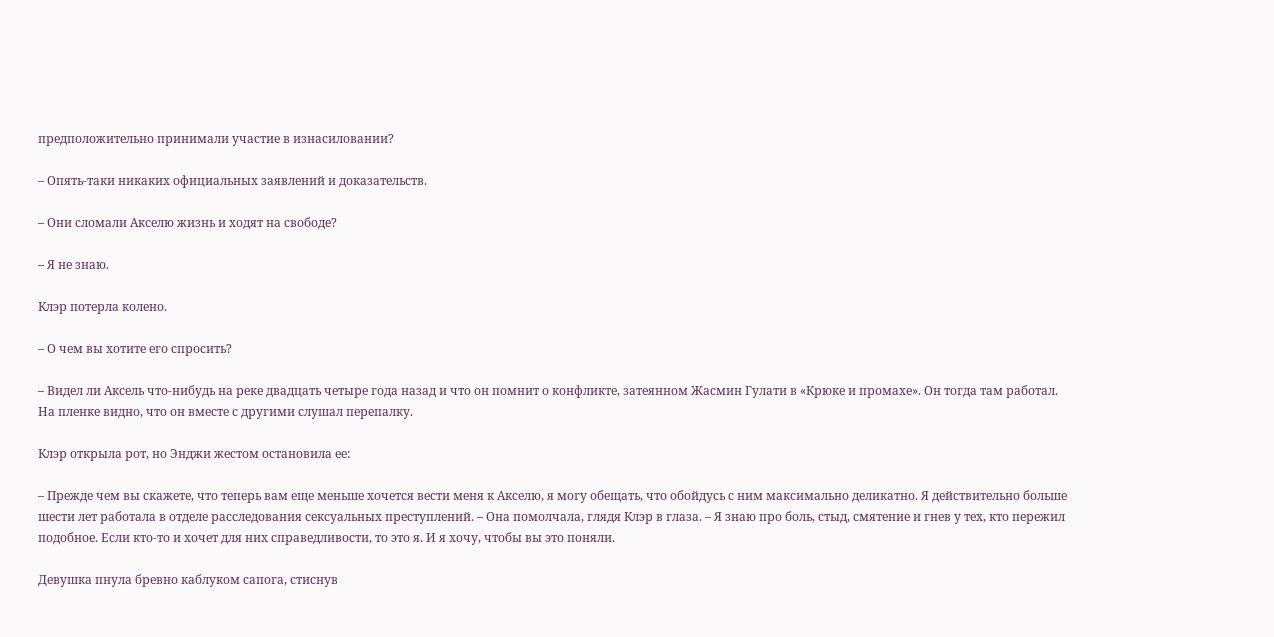предположительно принимали участие в изнасиловании?

– Опять-таки никаких официальных заявлений и доказательств.

– Они сломали Акселю жизнь и ходят на свободе?

– Я не знаю.

Клэр потерла колено.

– О чем вы хотите его спросить?

– Видел ли Аксель что-нибудь на реке двадцать четыре года назад и что он помнит о конфликте, затеянном Жасмин Гулати в «Крюке и промахе». Он тогда там работал. На пленке видно, что он вместе с другими слушал перепалку.

Клэр открыла рот, но Энджи жестом остановила ее:

– Прежде чем вы скажете, что теперь вам еще меньше хочется вести меня к Акселю, я могу обещать, что обойдусь с ним максимально деликатно. Я действительно больше шести лет работала в отделе расследования сексуальных преступлений. – Она помолчала, глядя Клэр в глаза. – Я знаю про боль, стыд, смятение и гнев у тех, кто пережил подобное. Если кто-то и хочет для них справедливости, то это я. И я хочу, чтобы вы это поняли.

Девушка пнула бревно каблуком сапога, стиснув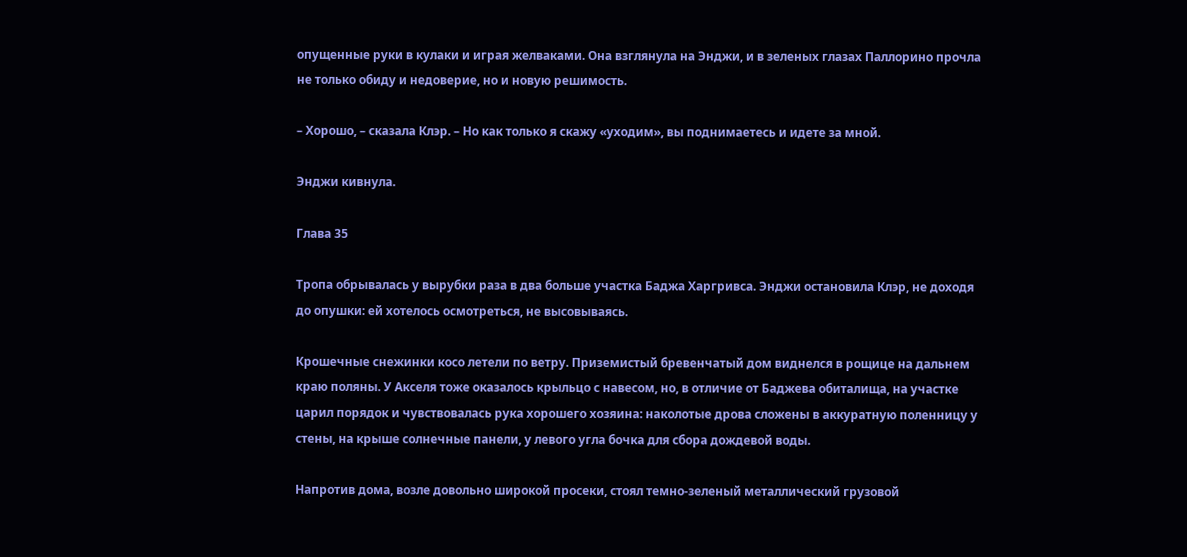опущенные руки в кулаки и играя желваками. Она взглянула на Энджи, и в зеленых глазах Паллорино прочла не только обиду и недоверие, но и новую решимость.

– Хорошо, – сказала Клэр. – Но как только я скажу «уходим», вы поднимаетесь и идете за мной.

Энджи кивнула.

Глава 35

Тропа обрывалась у вырубки раза в два больше участка Баджа Харгривса. Энджи остановила Клэр, не доходя до опушки: ей хотелось осмотреться, не высовываясь.

Крошечные снежинки косо летели по ветру. Приземистый бревенчатый дом виднелся в рощице на дальнем краю поляны. У Акселя тоже оказалось крыльцо с навесом, но, в отличие от Баджева обиталища, на участке царил порядок и чувствовалась рука хорошего хозяина: наколотые дрова сложены в аккуратную поленницу у стены, на крыше солнечные панели, у левого угла бочка для сбора дождевой воды.

Напротив дома, возле довольно широкой просеки, стоял темно-зеленый металлический грузовой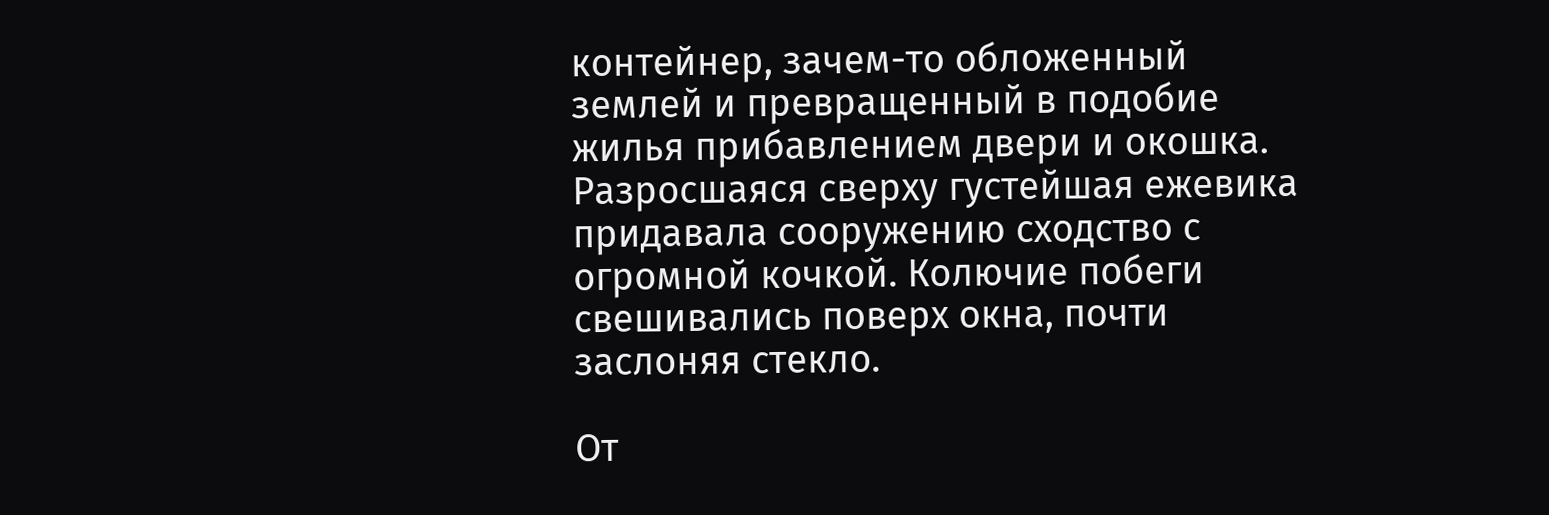контейнер, зачем-то обложенный землей и превращенный в подобие жилья прибавлением двери и окошка. Разросшаяся сверху густейшая ежевика придавала сооружению сходство с огромной кочкой. Колючие побеги свешивались поверх окна, почти заслоняя стекло.

От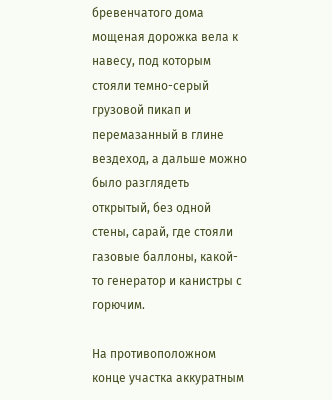бревенчатого дома мощеная дорожка вела к навесу, под которым стояли темно-серый грузовой пикап и перемазанный в глине вездеход, а дальше можно было разглядеть открытый, без одной стены, сарай, где стояли газовые баллоны, какой-то генератор и канистры с горючим.

На противоположном конце участка аккуратным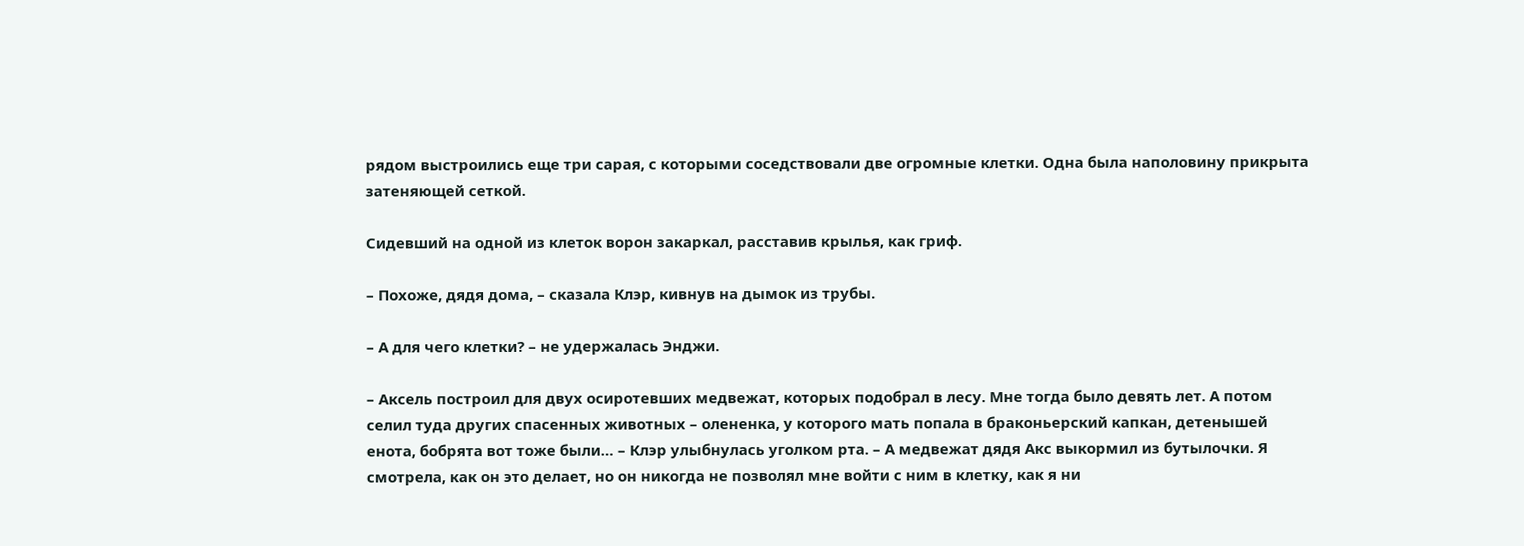рядом выстроились еще три сарая, с которыми соседствовали две огромные клетки. Одна была наполовину прикрыта затеняющей сеткой.

Сидевший на одной из клеток ворон закаркал, расставив крылья, как гриф.

– Похоже, дядя дома, – сказала Клэр, кивнув на дымок из трубы.

– А для чего клетки? – не удержалась Энджи.

– Аксель построил для двух осиротевших медвежат, которых подобрал в лесу. Мне тогда было девять лет. А потом селил туда других спасенных животных – олененка, у которого мать попала в браконьерский капкан, детенышей енота, бобрята вот тоже были… – Клэр улыбнулась уголком рта. – А медвежат дядя Акс выкормил из бутылочки. Я смотрела, как он это делает, но он никогда не позволял мне войти с ним в клетку, как я ни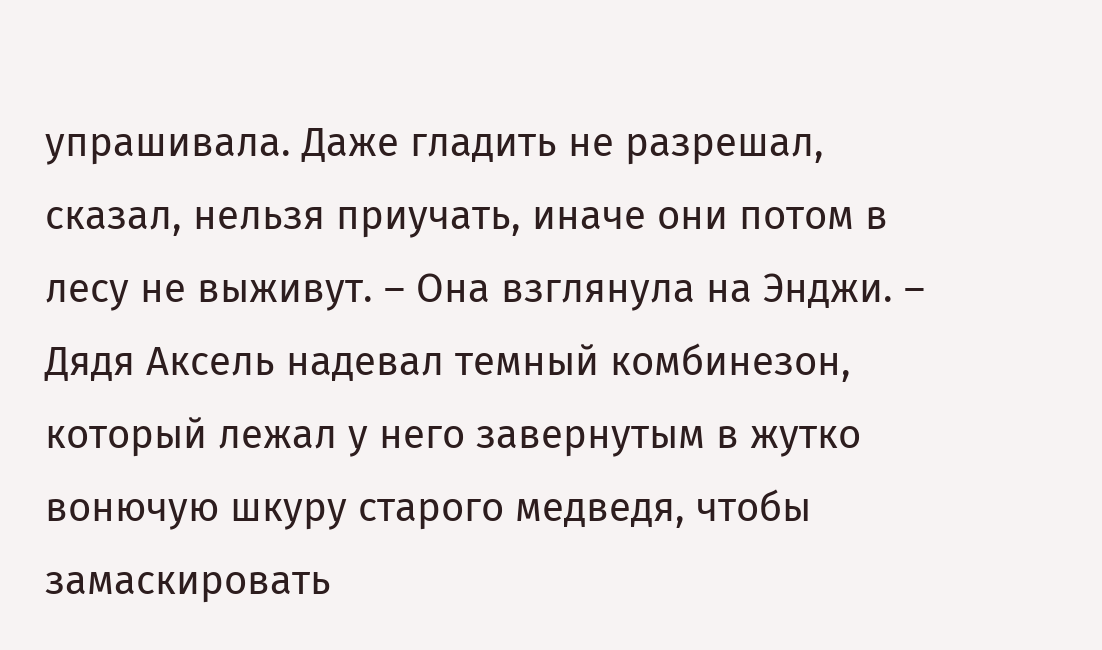упрашивала. Даже гладить не разрешал, сказал, нельзя приучать, иначе они потом в лесу не выживут. – Она взглянула на Энджи. – Дядя Аксель надевал темный комбинезон, который лежал у него завернутым в жутко вонючую шкуру старого медведя, чтобы замаскировать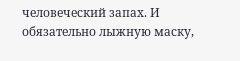человеческий запах. И обязательно лыжную маску,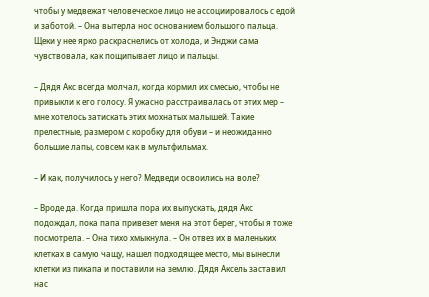чтобы у медвежат человеческое лицо не ассоциировалось с едой и заботой. – Она вытерла нос основанием большого пальца. Щеки у нее ярко раскраснелись от холода, и Энджи сама чувствовала, как пощипывает лицо и пальцы.

– Дядя Акс всегда молчал, когда кормил их смесью, чтобы не привыкли к его голосу. Я ужасно расстраивалась от этих мер – мне хотелось затискать этих мохнатых малышей. Такие прелестные, размером с коробку для обуви – и неожиданно большие лапы, совсем как в мультфильмах.

– И как, получилось у него? Медведи освоились на воле?

– Вроде да. Когда пришла пора их выпускать, дядя Акс подождал, пока папа привезет меня на этот берег, чтобы я тоже посмотрела. – Она тихо хмыкнула. – Он отвез их в маленьких клетках в самую чащу, нашел подходящее место, мы вынесли клетки из пикапа и поставили на землю. Дядя Аксель заставил нас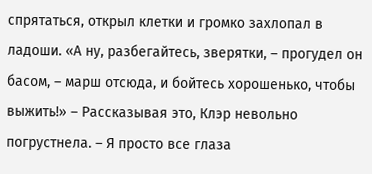спрятаться, открыл клетки и громко захлопал в ладоши. «А ну, разбегайтесь, зверятки, – прогудел он басом, – марш отсюда, и бойтесь хорошенько, чтобы выжить!» – Рассказывая это, Клэр невольно погрустнела. – Я просто все глаза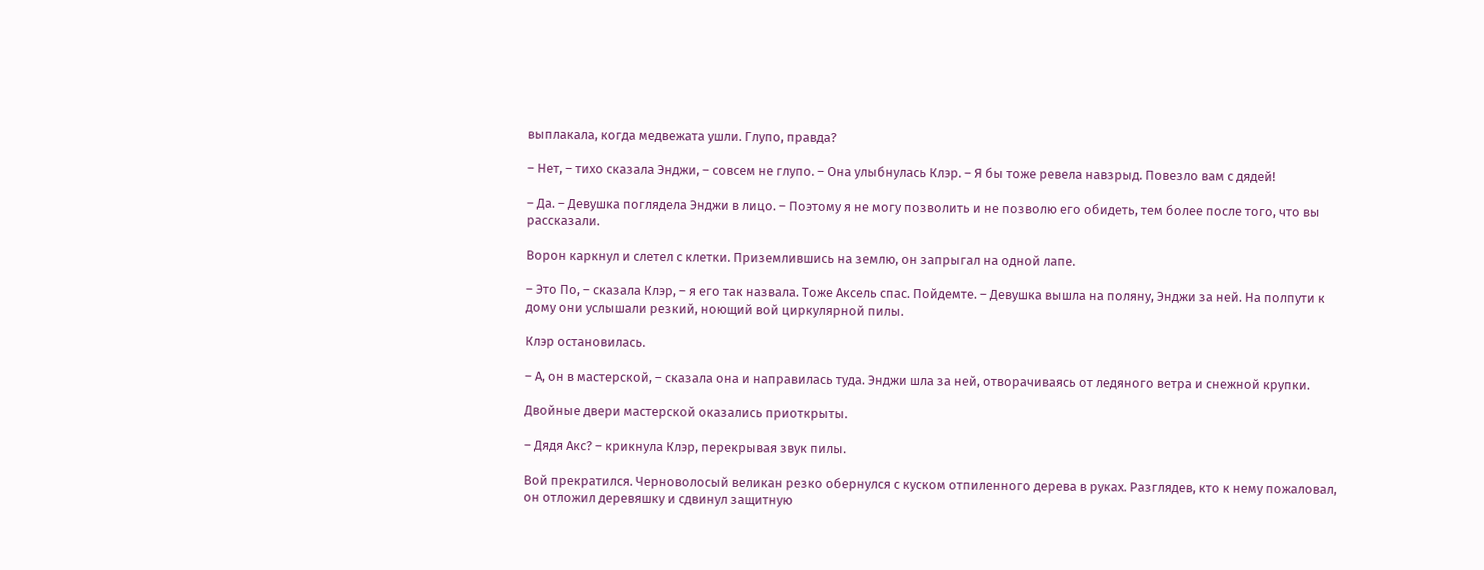выплакала, когда медвежата ушли. Глупо, правда?

– Нет, – тихо сказала Энджи, – совсем не глупо. – Она улыбнулась Клэр. – Я бы тоже ревела навзрыд. Повезло вам с дядей!

– Да. – Девушка поглядела Энджи в лицо. – Поэтому я не могу позволить и не позволю его обидеть, тем более после того, что вы рассказали.

Ворон каркнул и слетел с клетки. Приземлившись на землю, он запрыгал на одной лапе.

– Это По, – сказала Клэр, – я его так назвала. Тоже Аксель спас. Пойдемте. – Девушка вышла на поляну, Энджи за ней. На полпути к дому они услышали резкий, ноющий вой циркулярной пилы.

Клэр остановилась.

– А, он в мастерской, – сказала она и направилась туда. Энджи шла за ней, отворачиваясь от ледяного ветра и снежной крупки.

Двойные двери мастерской оказались приоткрыты.

– Дядя Акс? – крикнула Клэр, перекрывая звук пилы.

Вой прекратился. Черноволосый великан резко обернулся с куском отпиленного дерева в руках. Разглядев, кто к нему пожаловал, он отложил деревяшку и сдвинул защитную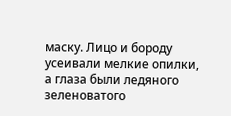маску. Лицо и бороду усеивали мелкие опилки, а глаза были ледяного зеленоватого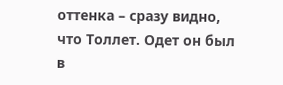оттенка – сразу видно, что Толлет. Одет он был в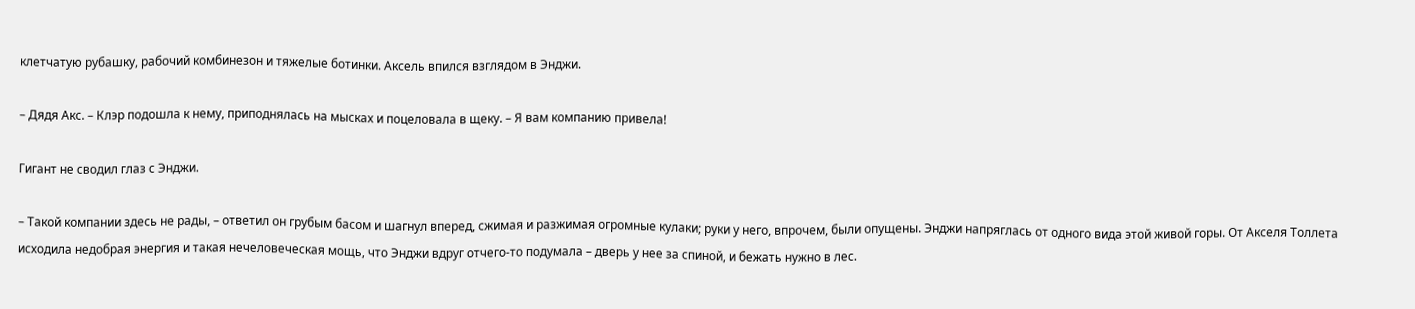клетчатую рубашку, рабочий комбинезон и тяжелые ботинки. Аксель впился взглядом в Энджи.

– Дядя Акс. – Клэр подошла к нему, приподнялась на мысках и поцеловала в щеку. – Я вам компанию привела!

Гигант не сводил глаз с Энджи.

– Такой компании здесь не рады, – ответил он грубым басом и шагнул вперед, сжимая и разжимая огромные кулаки; руки у него, впрочем, были опущены. Энджи напряглась от одного вида этой живой горы. От Акселя Толлета исходила недобрая энергия и такая нечеловеческая мощь, что Энджи вдруг отчего-то подумала – дверь у нее за спиной, и бежать нужно в лес.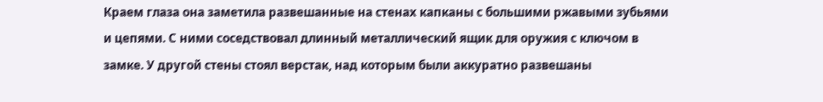Краем глаза она заметила развешанные на стенах капканы с большими ржавыми зубьями и цепями. С ними соседствовал длинный металлический ящик для оружия с ключом в замке. У другой стены стоял верстак, над которым были аккуратно развешаны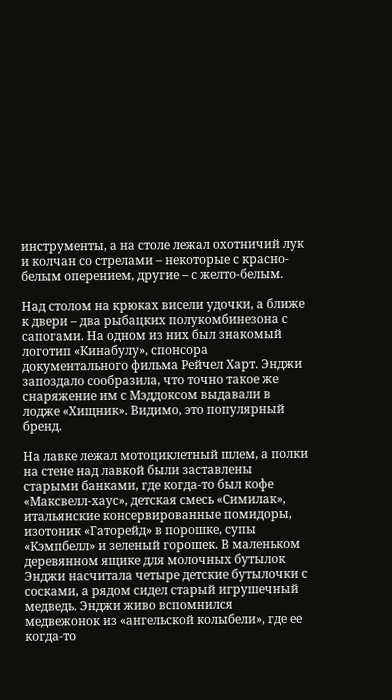инструменты, а на столе лежал охотничий лук и колчан со стрелами – некоторые с красно-белым оперением, другие – с желто-белым.

Над столом на крюках висели удочки, а ближе к двери – два рыбацких полукомбинезона с сапогами. На одном из них был знакомый логотип «Кинабулу», спонсора документального фильма Рейчел Харт. Энджи запоздало сообразила, что точно такое же снаряжение им с Мэддоксом выдавали в лодже «Хищник». Видимо, это популярный бренд.

На лавке лежал мотоциклетный шлем, а полки на стене над лавкой были заставлены старыми банками, где когда-то был кофе «Максвелл-хаус», детская смесь «Симилак», итальянские консервированные помидоры, изотоник «Гаторейд» в порошке, супы «Кэмпбелл» и зеленый горошек. В маленьком деревянном ящике для молочных бутылок Энджи насчитала четыре детские бутылочки с сосками, а рядом сидел старый игрушечный медведь. Энджи живо вспомнился медвежонок из «ангельской колыбели», где ее когда-то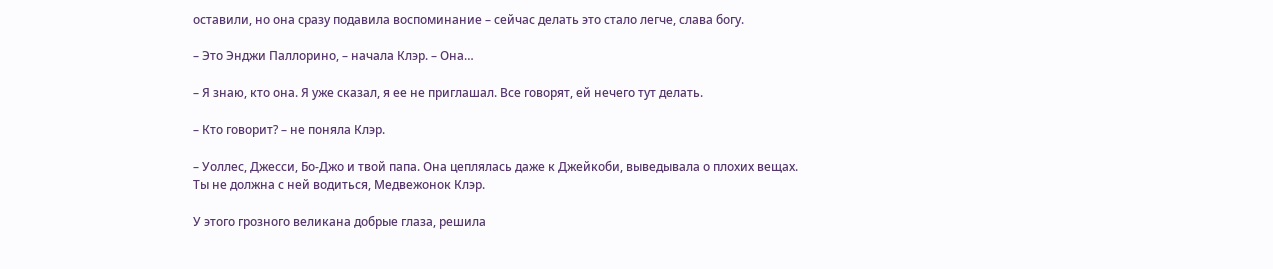оставили, но она сразу подавила воспоминание – сейчас делать это стало легче, слава богу.

– Это Энджи Паллорино, – начала Клэр. – Она…

– Я знаю, кто она. Я уже сказал, я ее не приглашал. Все говорят, ей нечего тут делать.

– Кто говорит? – не поняла Клэр.

– Уоллес, Джесси, Бо-Джо и твой папа. Она цеплялась даже к Джейкоби, выведывала о плохих вещах. Ты не должна с ней водиться, Медвежонок Клэр.

У этого грозного великана добрые глаза, решила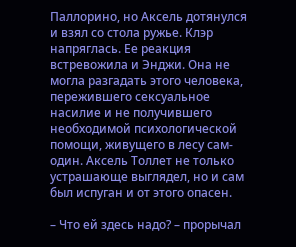Паллорино, но Аксель дотянулся и взял со стола ружье. Клэр напряглась. Ее реакция встревожила и Энджи. Она не могла разгадать этого человека, пережившего сексуальное насилие и не получившего необходимой психологической помощи, живущего в лесу сам-один. Аксель Толлет не только устрашающе выглядел, но и сам был испуган и от этого опасен.

– Что ей здесь надо? – прорычал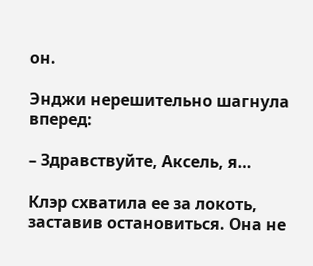он.

Энджи нерешительно шагнула вперед:

– Здравствуйте, Аксель, я…

Клэр схватила ее за локоть, заставив остановиться. Она не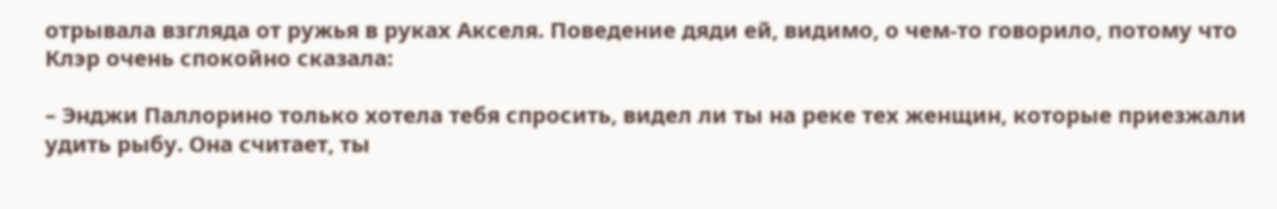отрывала взгляда от ружья в руках Акселя. Поведение дяди ей, видимо, о чем-то говорило, потому что Клэр очень спокойно сказала:

– Энджи Паллорино только хотела тебя спросить, видел ли ты на реке тех женщин, которые приезжали удить рыбу. Она считает, ты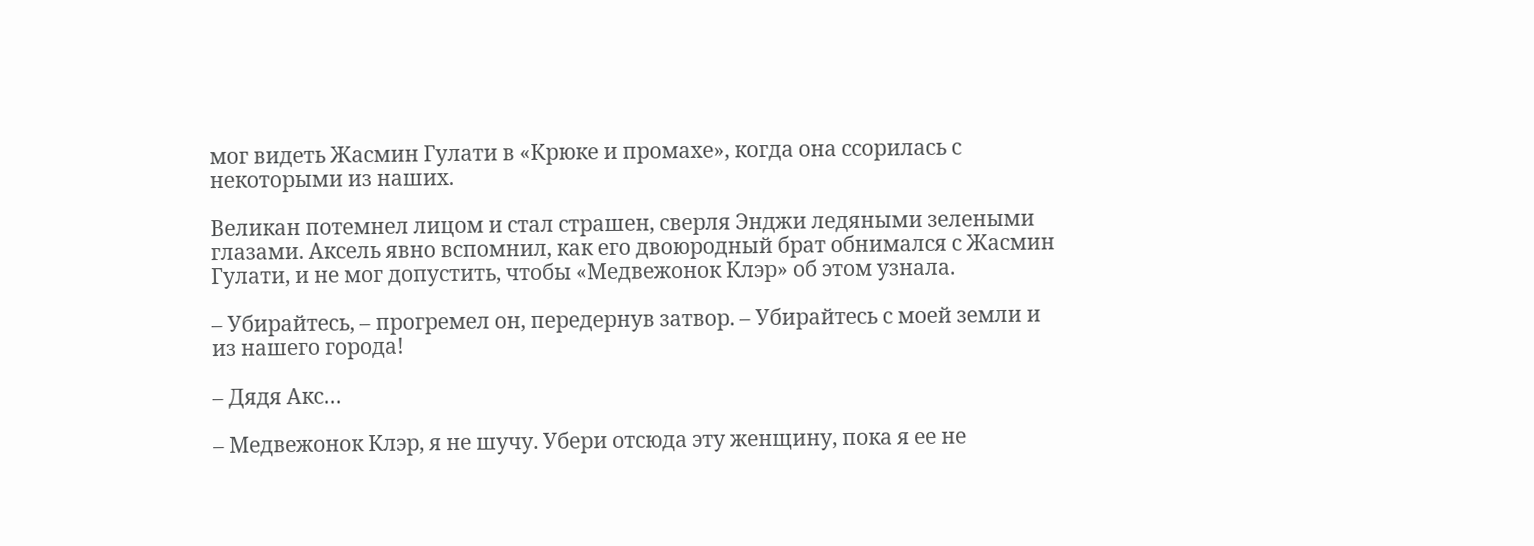мог видеть Жасмин Гулати в «Крюке и промахе», когда она ссорилась с некоторыми из наших.

Великан потемнел лицом и стал страшен, сверля Энджи ледяными зелеными глазами. Аксель явно вспомнил, как его двоюродный брат обнимался с Жасмин Гулати, и не мог допустить, чтобы «Медвежонок Клэр» об этом узнала.

– Убирайтесь, – прогремел он, передернув затвор. – Убирайтесь с моей земли и из нашего города!

– Дядя Акс…

– Медвежонок Клэр, я не шучу. Убери отсюда эту женщину, пока я ее не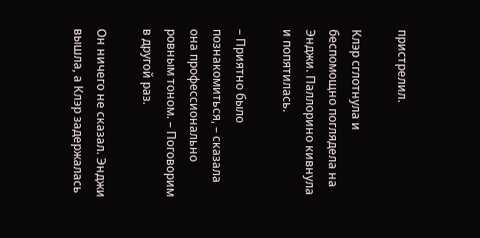пристрелил.

Клэр сглотнула и беспомощно поглядела на Энджи. Паллорино кивнула и попятилась.

– Приятно было познакомиться, – сказала она профессионально ровным тоном. – Поговорим в другой раз.

Он ничего не сказал. Энджи вышла, а Клэр задержалась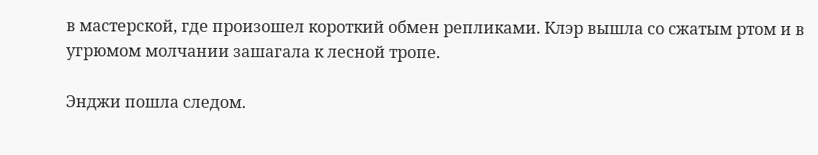в мастерской, где произошел короткий обмен репликами. Клэр вышла со сжатым ртом и в угрюмом молчании зашагала к лесной тропе.

Энджи пошла следом.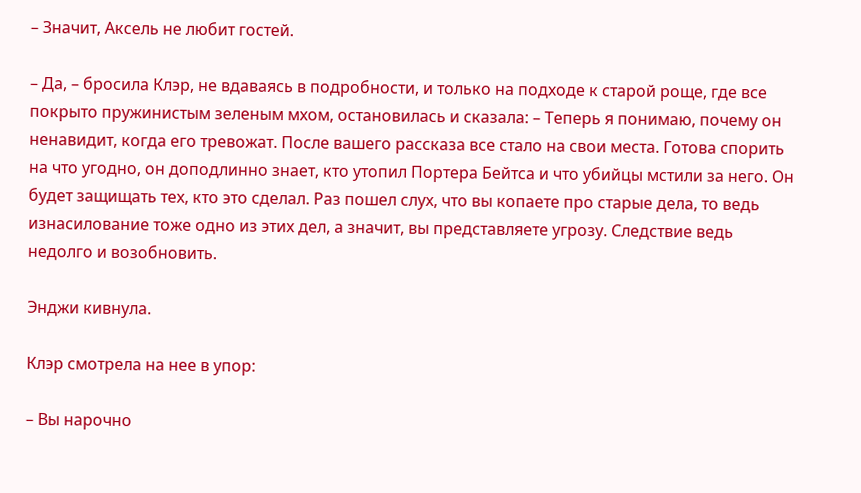– Значит, Аксель не любит гостей.

– Да, – бросила Клэр, не вдаваясь в подробности, и только на подходе к старой роще, где все покрыто пружинистым зеленым мхом, остановилась и сказала: – Теперь я понимаю, почему он ненавидит, когда его тревожат. После вашего рассказа все стало на свои места. Готова спорить на что угодно, он доподлинно знает, кто утопил Портера Бейтса и что убийцы мстили за него. Он будет защищать тех, кто это сделал. Раз пошел слух, что вы копаете про старые дела, то ведь изнасилование тоже одно из этих дел, а значит, вы представляете угрозу. Следствие ведь недолго и возобновить.

Энджи кивнула.

Клэр смотрела на нее в упор:

– Вы нарочно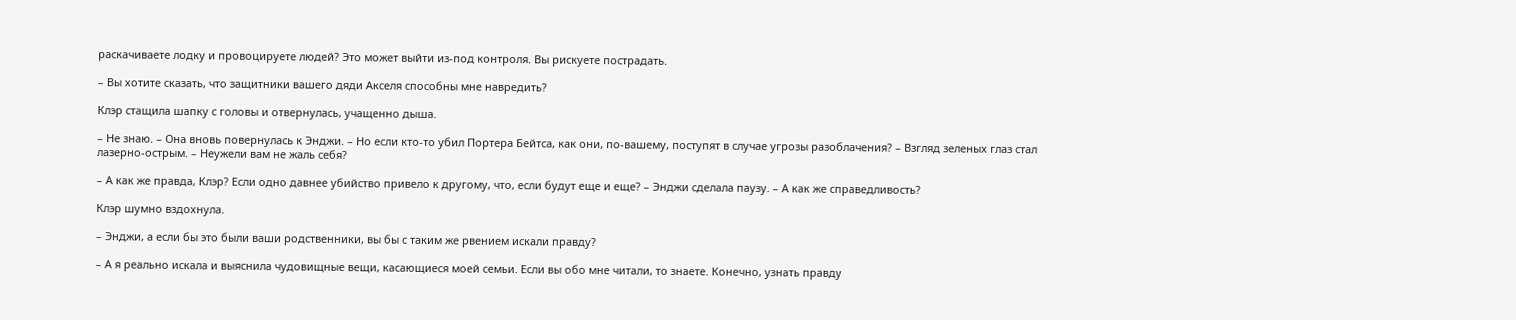раскачиваете лодку и провоцируете людей? Это может выйти из-под контроля. Вы рискуете пострадать.

– Вы хотите сказать, что защитники вашего дяди Акселя способны мне навредить?

Клэр стащила шапку с головы и отвернулась, учащенно дыша.

– Не знаю. – Она вновь повернулась к Энджи. – Но если кто-то убил Портера Бейтса, как они, по-вашему, поступят в случае угрозы разоблачения? – Взгляд зеленых глаз стал лазерно-острым. – Неужели вам не жаль себя?

– А как же правда, Клэр? Если одно давнее убийство привело к другому, что, если будут еще и еще? – Энджи сделала паузу. – А как же справедливость?

Клэр шумно вздохнула.

– Энджи, а если бы это были ваши родственники, вы бы с таким же рвением искали правду?

– А я реально искала и выяснила чудовищные вещи, касающиеся моей семьи. Если вы обо мне читали, то знаете. Конечно, узнать правду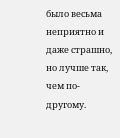было весьма неприятно и даже страшно, но лучше так, чем по-другому.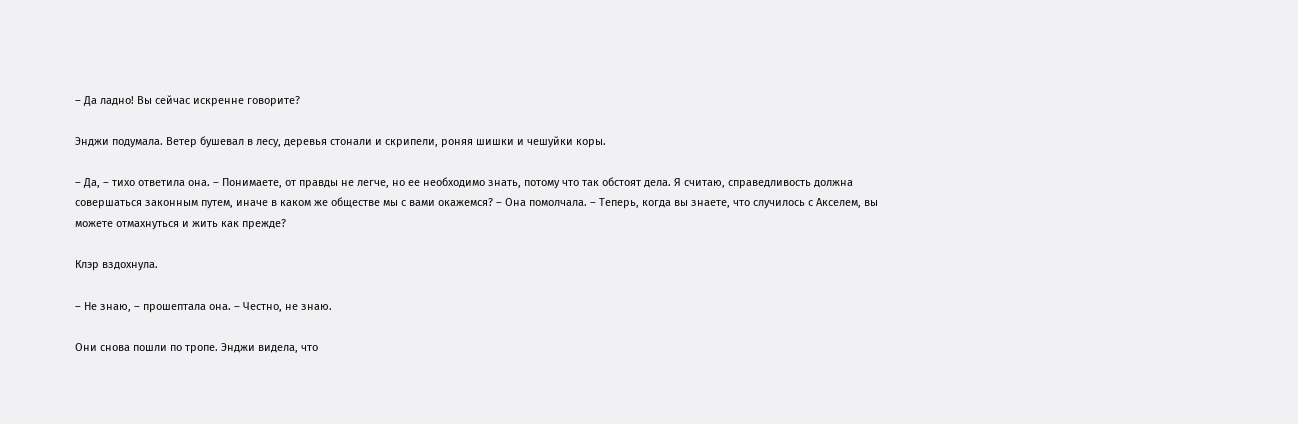– Да ладно! Вы сейчас искренне говорите?

Энджи подумала. Ветер бушевал в лесу, деревья стонали и скрипели, роняя шишки и чешуйки коры.

– Да, – тихо ответила она. – Понимаете, от правды не легче, но ее необходимо знать, потому что так обстоят дела. Я считаю, справедливость должна совершаться законным путем, иначе в каком же обществе мы с вами окажемся? – Она помолчала. – Теперь, когда вы знаете, что случилось с Акселем, вы можете отмахнуться и жить как прежде?

Клэр вздохнула.

– Не знаю, – прошептала она. – Честно, не знаю.

Они снова пошли по тропе. Энджи видела, что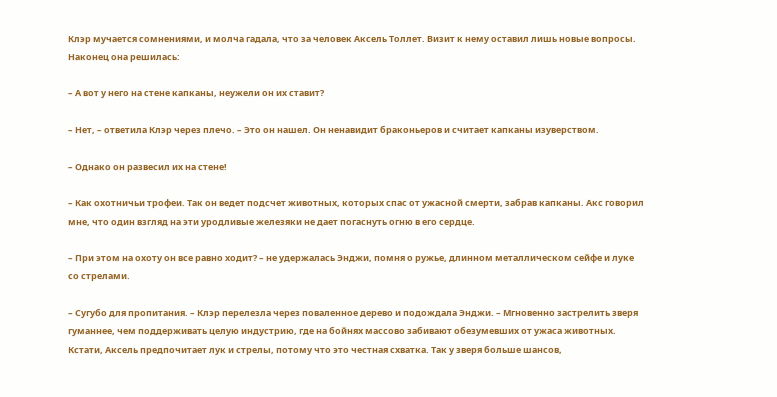Клэр мучается сомнениями, и молча гадала, что за человек Аксель Толлет. Визит к нему оставил лишь новые вопросы. Наконец она решилась:

– А вот у него на стене капканы, неужели он их ставит?

– Нет, – ответила Клэр через плечо. – Это он нашел. Он ненавидит браконьеров и считает капканы изуверством.

– Однако он развесил их на стене!

– Как охотничьи трофеи. Так он ведет подсчет животных, которых спас от ужасной смерти, забрав капканы. Акс говорил мне, что один взгляд на эти уродливые железяки не дает погаснуть огню в его сердце.

– При этом на охоту он все равно ходит? – не удержалась Энджи, помня о ружье, длинном металлическом сейфе и луке со стрелами.

– Сугубо для пропитания. – Клэр перелезла через поваленное дерево и подождала Энджи. – Мгновенно застрелить зверя гуманнее, чем поддерживать целую индустрию, где на бойнях массово забивают обезумевших от ужаса животных. Кстати, Аксель предпочитает лук и стрелы, потому что это честная схватка. Так у зверя больше шансов,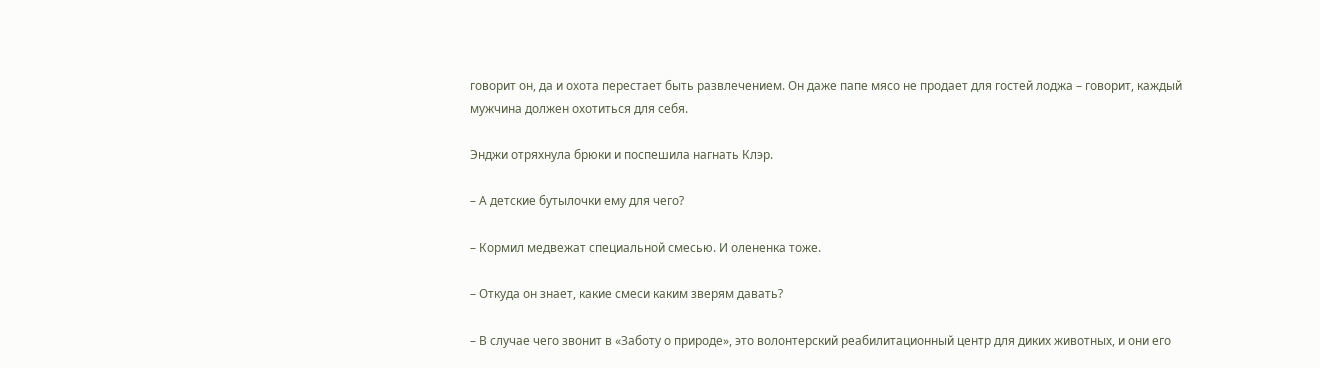говорит он, да и охота перестает быть развлечением. Он даже папе мясо не продает для гостей лоджа – говорит, каждый мужчина должен охотиться для себя.

Энджи отряхнула брюки и поспешила нагнать Клэр.

– А детские бутылочки ему для чего?

– Кормил медвежат специальной смесью. И олененка тоже.

– Откуда он знает, какие смеси каким зверям давать?

– В случае чего звонит в «Заботу о природе», это волонтерский реабилитационный центр для диких животных, и они его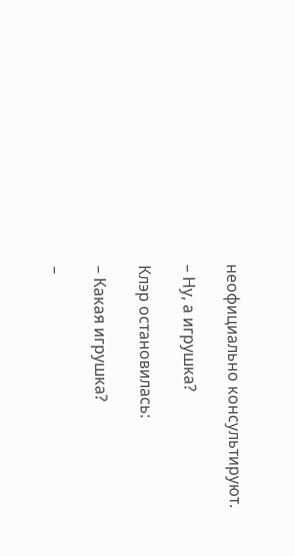неофициально консультируют.

– Ну, а игрушка?

Клэр остановилась:

– Какая игрушка?

–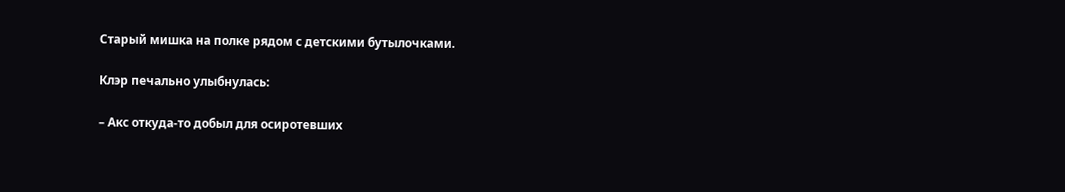Старый мишка на полке рядом с детскими бутылочками.

Клэр печально улыбнулась:

– Акс откуда-то добыл для осиротевших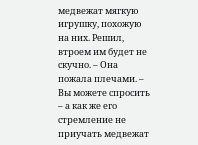медвежат мягкую игрушку, похожую на них. Решил, втроем им будет не скучно. – Она пожала плечами. – Вы можете спросить – а как же его стремление не приучать медвежат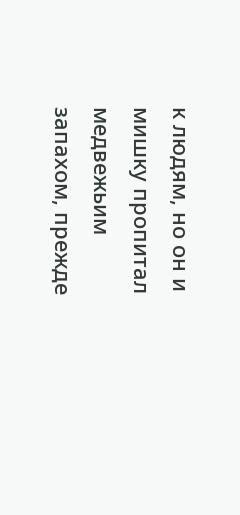к людям, но он и мишку пропитал медвежьим запахом, прежде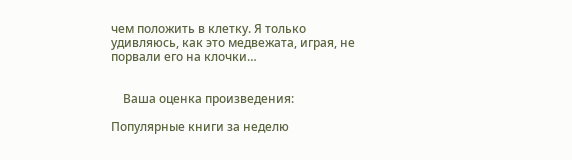чем положить в клетку. Я только удивляюсь, как это медвежата, играя, не порвали его на клочки…


    Ваша оценка произведения:

Популярные книги за неделю